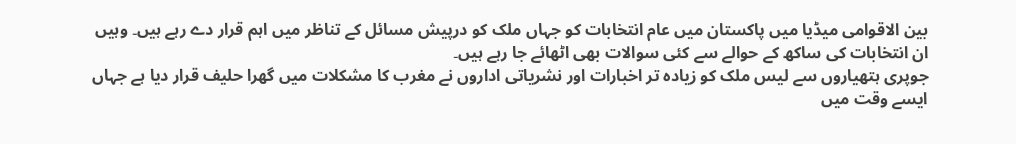بین الاقوامی میڈیا میں پاکستان میں عام انتخابات کو جہاں ملک کو درپیش مسائل کے تناظر میں اہم قرار دے رہے ہیں۔ وہیں ان انتخابات کی ساکھ کے حوالے سے کئی سوالات بھی اٹھائے جا رہے ہیں۔
جوپری ہتھیاروں سے لیس ملک کو زیادہ تر اخبارات اور نشریاتی اداروں نے مغرب کا مشکلات میں گھرا حلیف قرار دیا ہے جہاں ایسے وقت میں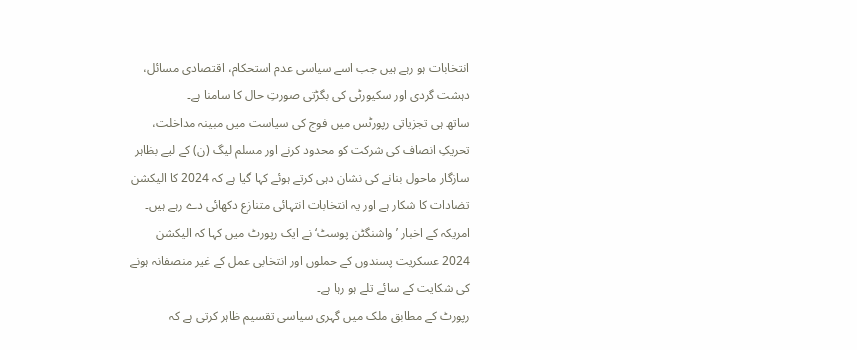انتخابات ہو رہے ہیں جب اسے سیاسی عدم استحکام، اقتصادی مسائل، دہشت گردی اور سکیورٹی کی بگڑتی صورتِ حال کا سامنا ہے۔
ساتھ ہی تجزیاتی رپورٹس میں فوج کی سیاست میں مبینہ مداخلت، تحریکِ انصاف کی شرکت کو محدود کرنے اور مسلم لیگ (ن) کے لیے بظاہر سازگار ماحول بنانے کی نشان دہی کرتے ہوئے کہا گیا ہے کہ 2024 کا الیکشن تضادات کا شکار ہے اور یہ انتخابات انتہائی متنازع دکھائی دے رہے ہیں۔
امریکہ کے اخبار ’واشنگٹن پوسٹ‘ نے ایک رپورٹ میں کہا کہ الیکشن 2024 عسکریت پسندوں کے حملوں اور انتخابی عمل کے غیر منصفانہ ہونے کی شکایت کے سائے تلے ہو رہا ہے۔
رپورٹ کے مطابق ملک میں گہری سیاسی تقسیم ظاہر کرتی ہے کہ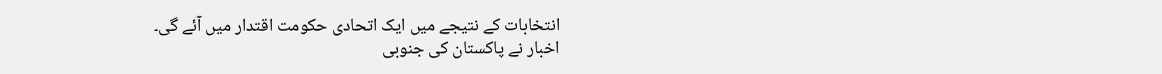انتخابات کے نتیجے میں ایک اتحادی حکومت اقتدار میں آئے گی۔
اخبار نے پاکستان کی جنوبی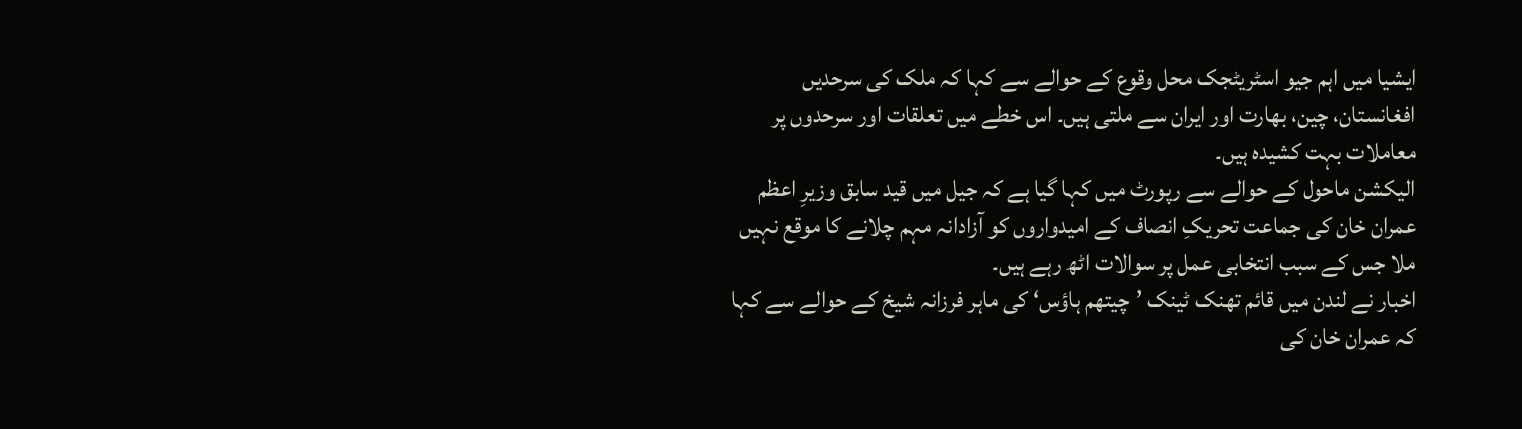ایشیا میں اہم جیو اسٹریٹجک محل وقوع کے حوالے سے کہا کہ ملک کی سرحدیں افغانستان، چین، بھارت اور ایران سے ملتی ہیں۔ اس خطے میں تعلقات اور سرحدوں پر معاملات بہت کشیدہ ہیں۔
الیکشن ماحول کے حوالے سے رپورٹ میں کہا گیا ہے کہ جیل میں قید سابق وزیرِ اعظم عمران خان کی جماعت تحریکِ انصاف کے امیدواروں کو آزادانہ مہم چلانے کا موقع نہیں ملا جس کے سبب انتخابی عمل پر سوالات اٹھ رہے ہیں۔
اخبار نے لندن میں قائم تھنک ٹینک ’چیتھم ہاؤس‘ کی ماہر فرزانہ شیخ کے حوالے سے کہا کہ عمران خان کی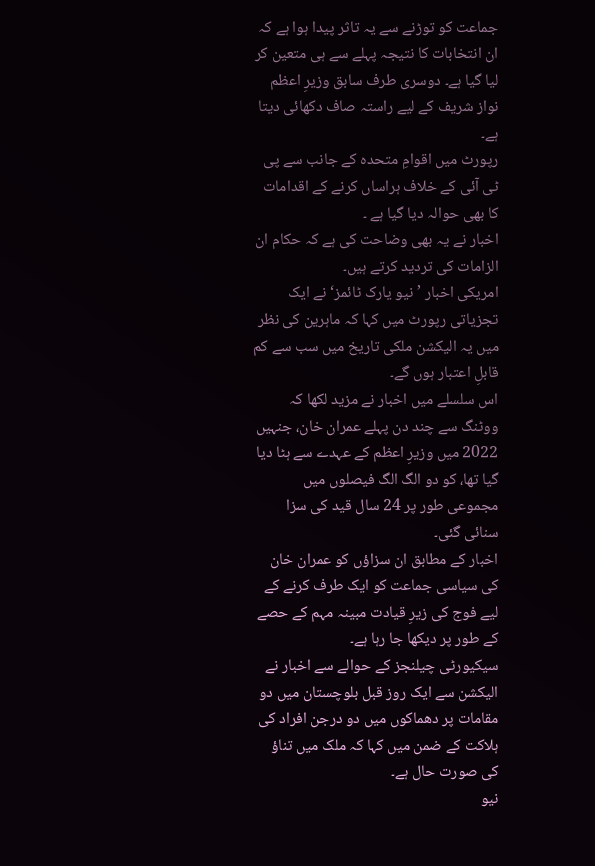جماعت کو توڑنے سے یہ تاثر پیدا ہوا ہے کہ ان انتخابات کا نتیجہ پہلے سے ہی متعین کر لیا گیا ہے۔ دوسری طرف سابق وزیرِ اعظم نواز شریف کے لیے راستہ صاف دکھائی دیتا ہے۔
رپورٹ میں اقوامِ متحدہ کے جانب سے پی ٹی آئی کے خلاف ہراساں کرنے کے اقدامات کا بھی حوالہ دیا گیا ہے ۔
اخبار نے یہ بھی وضاحت کی ہے کہ حکام ان الزامات کی تردید کرتے ہیں۔
امریکی اخبار ’نیو یارک ٹائمز‘ نے ایک تجزیاتی رپورٹ میں کہا کہ ماہرین کی نظر میں یہ الیکشن ملکی تاریخ میں سب سے کم قابلِ اعتبار ہوں گے۔
اس سلسلے میں اخبار نے مزید لکھا کہ ووٹنگ سے چند دن پہلے عمران خان، جنہیں 2022 میں وزیرِ اعظم کے عہدے سے ہٹا دیا گیا تھا، کو دو الگ الگ فیصلوں میں مجموعی طور پر 24 سال قید کی سزا سنائی گئی۔
اخبار کے مطابق ان سزاؤں کو عمران خان کی سیاسی جماعت کو ایک طرف کرنے کے لیے فوج کی زیرِ قیادت مبینہ مہم کے حصے کے طور پر دیکھا جا رہا ہے۔
سیکیورٹی چیلنجز کے حوالے سے اخبار نے الیکشن سے ایک روز قبل بلوچستان میں دو مقامات پر دھماکوں میں دو درجن افراد کی ہلاکت کے ضمن میں کہا کہ ملک میں تناؤ کی صورت حال ہے۔
نیو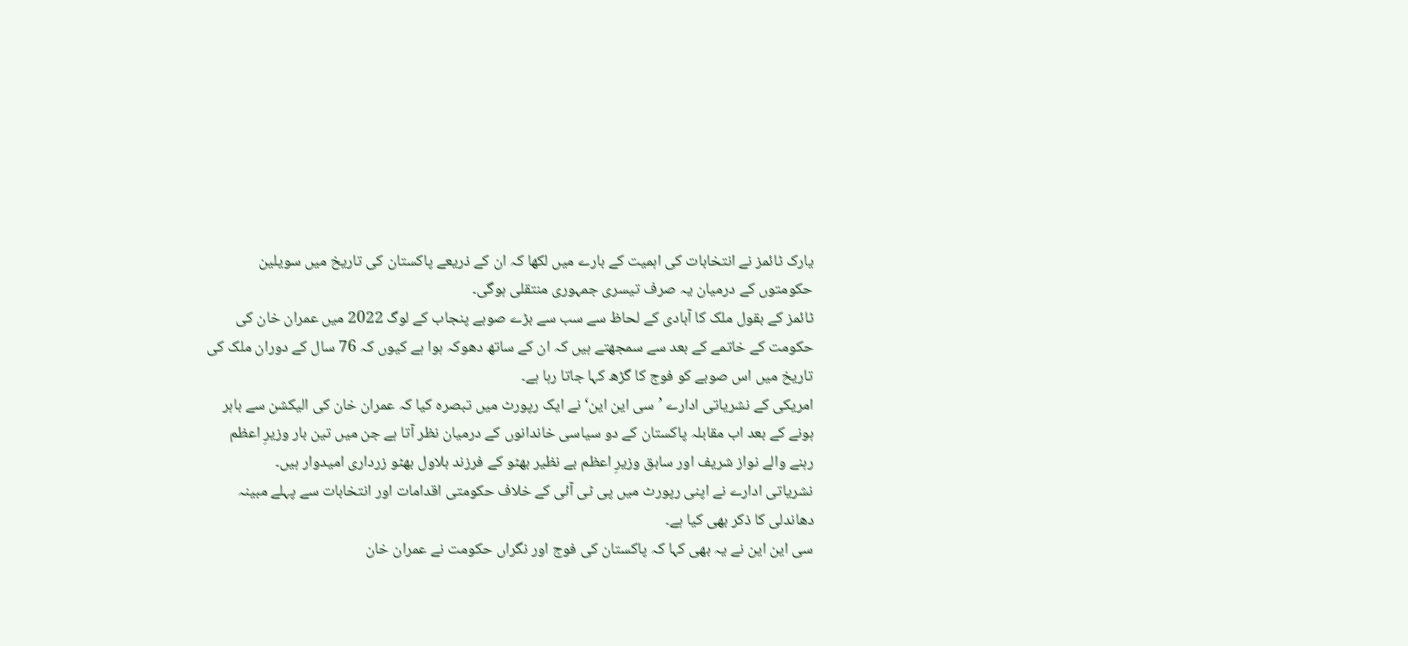یارک ٹائمز نے انتخابات کی اہمیت کے بارے میں لکھا کہ ان کے ذریعے پاکستان کی تاریخ میں سویلین حکومتوں کے درمیان یہ صرف تیسری جمہوری منتقلی ہوگی۔
ٹائمز کے بقول ملک کا آبادی کے لحاظ سے سب سے بڑے صوبے پنجاب کے لوگ 2022 میں عمران خان کی حکومت کے خاتمے کے بعد سے سمجھتے ہیں کہ ان کے ساتھ دھوکہ ہوا ہے کیوں کہ 76 سال کے دوران ملک کی تاریخ میں اس صوبے کو فوج کا گڑھ کہا جاتا رہا ہے۔
امریکی کے نشریاتی ادارے ’سی این این‘ نے ایک رپورٹ میں تبصرہ کیا کہ عمران خان کی الیکشن سے باہر ہونے کے بعد اب مقابلہ پاکستان کے دو سیاسی خاندانوں کے درمیان نظر آتا ہے جن میں تین بار وزیرِ اعظم رہنے والے نواز شریف اور سابق وزیرِ اعظم بے نظیر بھٹو کے فرزند بلاول بھٹو زرداری امیدوار ہیں۔
نشریاتی ادارے نے اپنی رپورٹ میں پی ٹی آئی کے خلاف حکومتی اقدامات اور انتخابات سے پہلے مبینہ دھاندلی کا ذکر بھی کیا ہے۔
سی این این نے یہ بھی کہا کہ پاکستان کی فوج اور نگراں حکومت نے عمران خان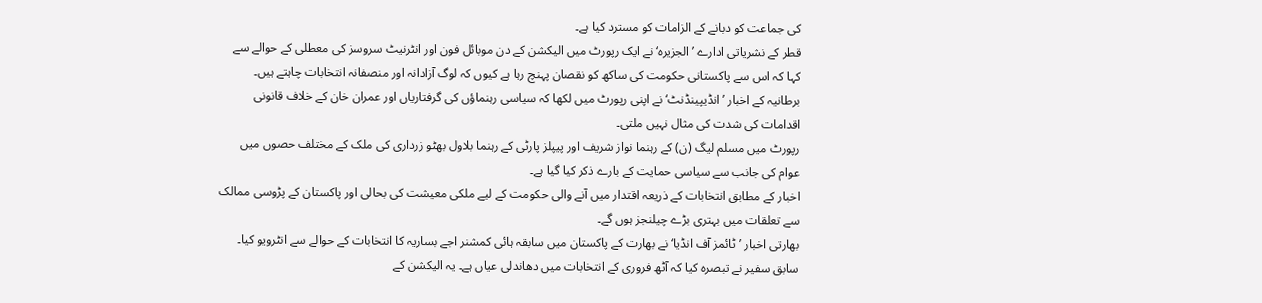کی جماعت کو دبانے کے الزامات کو مسترد کیا ہے۔
قطر کے نشریاتی ادارے ’الجزیرہ‘ نے ایک رپورٹ میں الیکشن کے دن موبائل فون اور انٹرنیٹ سروسز کی معطلی کے حوالے سے کہا کہ اس سے پاکستانی حکومت کی ساکھ کو نقصان پہنچ رہا ہے کیوں کہ لوگ آزادانہ اور منصفانہ انتخابات چاہتے ہیں۔
برطانیہ کے اخبار ’انڈیپینڈنٹ‘ نے اپنی رپورٹ میں لکھا کہ سیاسی رہنماؤں کی گرفتاریاں اور عمران خان کے خلاف قانونی اقدامات کی شدت کی مثال نہیں ملتی۔
رپورٹ میں مسلم لیگ (ن) کے رہنما نواز شریف اور پیپلز پارٹی کے رہنما بلاول بھٹو زرداری کی ملک کے مختلف حصوں میں عوام کی جانب سے سیاسی حمایت کے بارے ذکر کیا گیا ہے۔
اخبار کے مطابق انتخابات کے ذریعہ اقتدار میں آنے والی حکومت کے لیے ملکی معیشت کی بحالی اور پاکستان کے پڑوسی ممالک سے تعلقات میں بہتری بڑے چیلنجز ہوں گے۔
بھارتی اخبار ’ٹائمز آف انڈیا‘ نے بھارت کے پاکستان میں سابقہ ہائی کمشنر اجے بساریہ کا انتخابات کے حوالے سے انٹرویو کیا۔
سابق سفیر نے تبصرہ کیا کہ آٹھ فروری کے انتخابات میں دھاندلی عیاں ہے۔ یہ الیکشن کے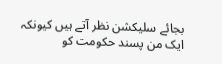بجائے سلیکشن نظر آتے ہیں کیونکہ ایک من پسند حکومت کو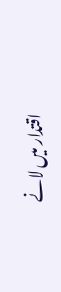اقتدار میں لانے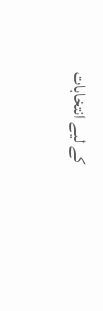کے لیے انتخابات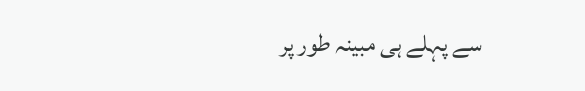سے پہلے ہی مبینہ طور پر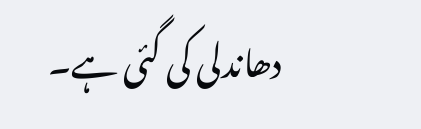دھاندلی کی گئی ہے۔